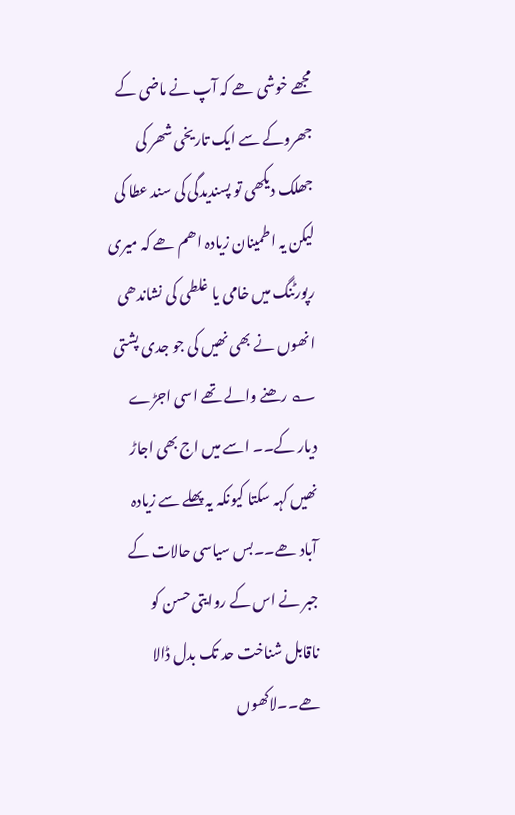مجھے خوشی ھے کہ آپ نے ماضی کے جھروکے سے ایک تاریخی شھر کی جھلک دیکھی تو پسندیدگی کی سند عطا کی لیکن یہ اطمینان زیادہ اھم ھے کہ میری رپورٹنگ میں خامی یا غلطی کی نشاندھی انھوں نے بھی نھیں کی جو جدی پشتی ؎ رھنے والے تھے اسی اجڑے دیار کے۔۔ اسے میں اج بھی اجاڑ نھیں کہہ سکتا کیونکہ یہ پھلے سے زیادہ آباد ھے۔۔بس سیاسی حالات کے جبر نے اس کے روایتی حسن کو ناقابل شناخت حد تک بدل ڈالا ھے۔۔لاکھوں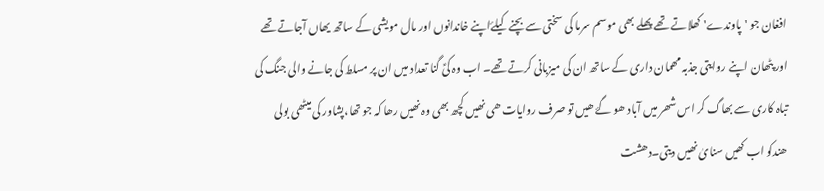افغان جو 'پاوندے' کھلاتے تھے پھلے بھی موسم سرما کی سختی سے بچنے کیلۓاپنے خاندانوں اور مال مویشی کے ساتھ یھاں آجاتے تھے اور پٹھان اپنے روایتی جذبہ مھمان داری کے ساتھ ان کی میزبانی کرتے تھے۔ اب وہ کیؑ گنا تعداد میں ان پر مسلط کی جانے والی جنگ کی تباہ کاری سے بھاگ کر اس شھر میں آباد ھو گۓ ھیں تو صرف روایات ھی نھیں کچھ بھی وہ نھیں رھا کہ جو تھا،پشاور کی میٹھی بولی ھندکو اب کھیں سنایٰ نھیں دیتی۔دھشت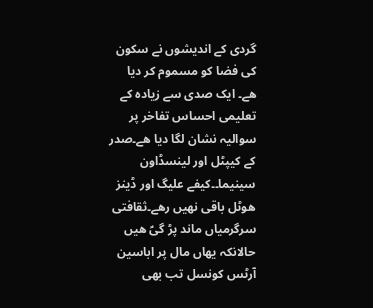گردی کے اندیشوں نے سکون کی فضا کو مسموم کر دیا ھے۔ ایک صدی سے زیادہ کے تعلیمی احساس تفاخر پر سوالیہ نشان لگا دیا ھے۔صدر کے کیپٹل اور لینسڈاون سینیما۔۔کیفے علیگ اور ڈینز ھوٹل باقی نھیں رھے۔ثقافتی سرگرمیاں ماند پڑ گیؑ ھیں حالانکہ یھاں مال پر اباسین آرٹس کونسل تب بھی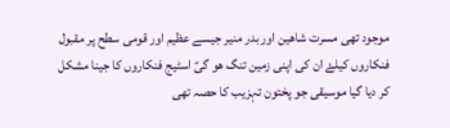موجود تھی مسرت شاھین اور بدر منیر جیسے عظیم اور قومی سطح پر مقبول فنکاروں کیلۓ ان کی اپنی زمین تنگ ھو گیؑ اسٹیج فنکاروں کا جینا مشکل کر دیا گیا موسیقی جو پختون تہزیب کا حصہ تھی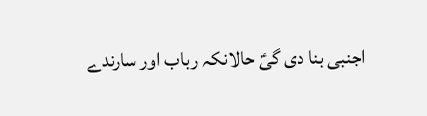اجنبی بنا دی گیؑ حالانکہ رباب اور سارندے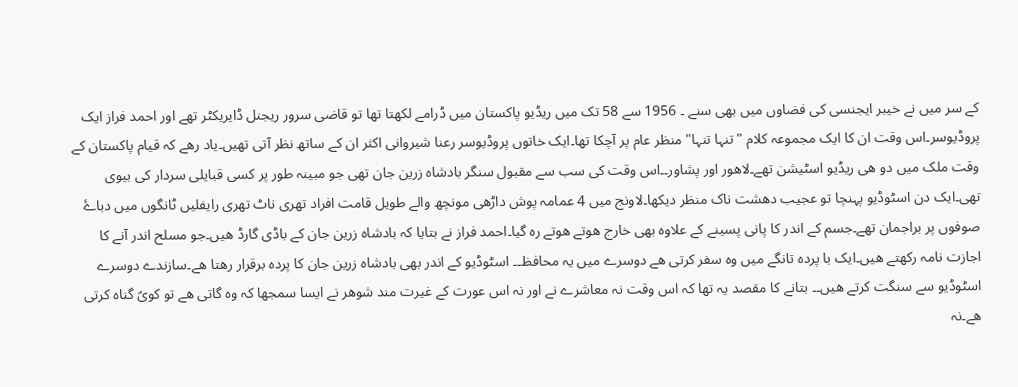کے سر میں نے خیبر ایجنسی کی فضاوں میں بھی سنے ۔ 1956 سے 58 تک میں ریڈیو پاکستان میں ڈرامے لکھتا تھا تو قاضی سرور ریجنل ڈایریکٹر تھے اور احمد فراز ایک پروڈیوسر۔اس وقت ان کا ایک مجموعہ کلام "تنہا تنہا" منظر عام پر آچکا تھا۔ایک خاتوں پروڈیوسر رعنا شیروانی اکثر ان کے ساتھ نظر آتی تھیں۔یاد رھے کہ قیام پاکستان کے وقت ملک میں دو ھی ریڈیو اسٹیشن تھے۔لاھور اور پشاور۔۔اس وقت کی سب سے مقبول سنگر بادشاہ زرین جان تھی جو مبینہ طور پر کسی قبایلی سردار کی بیوی تھی۔ایک دن اسٹوڈیو پہنچا تو عجیب دھشت ناک منظر دیکھا۔لاونج میں 4 عمامہ پوش داڑھی مونچھ والے طویل قامت افراد تھری ناٹ تھری رایفلیں ٹانگوں میں دباۓ صوفوں پر براجمان تھے۔جسم کے اندر کا پانی پسینے کے علاوہ بھی خارج ھوتے ھوتے رہ گیا۔احمد فراز نے بتایا کہ بادشاہ زرین جان کے باڈی گارڈ ھیں۔جو مسلح اندر آنے کا اجازت نامہ رکھتے ھیں۔ایک با پردہ تانگے میں وہ سفر کرتی ھے دوسرے میں یہ محافظ۔۔ اسٹوڈیو کے اندر بھی بادشاہ زرین جان کا پردہ برقرار رھتا ھے۔سازندے دوسرے اسٹوڈیو سے سنگت کرتے ھیں۔۔ بتانے کا مقصد یہ تھا کہ اس وقت نہ معاشرے نے اور نہ اس عورت کے غیرت مند شوھر نے ایسا سمجھا کہ وہ گاتی ھے تو کویؑ گناہ کرتی ھے۔نہ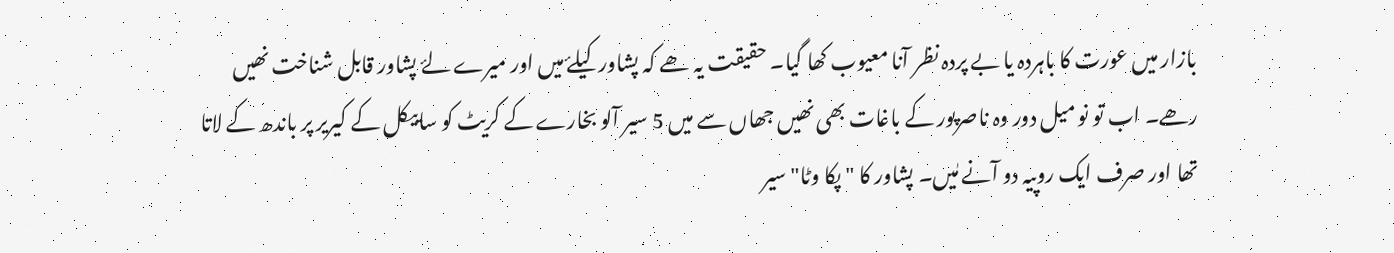بازار میں عورت کا باہردہ یا بے پردہ نظر آنا معیوب کھا گیا۔ حقیقت یہ ھے کہ پشاور کیلۓ میں اور میرے لۓ پشاور قابل شناخت نھیں رھے۔ اب تو نو میل دور وہ ناصرپور کے باغات بھی نھیں جھاں سے میں 5 سیر آلو بخارے کے کریٹ کو ساییکل کے کیریر پر باندھ کے لاتا تھا اور صرف ایک روپیہ دو آنے مٰیں۔ پشاور کا "پکا وٹا" سیر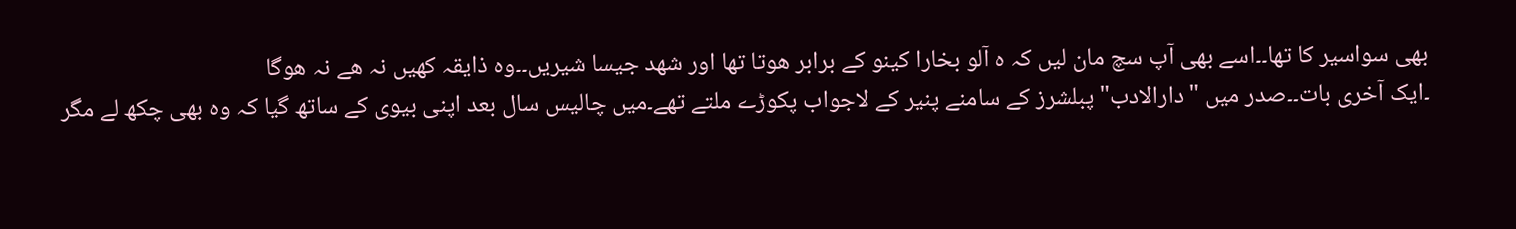بھی سواسیر کا تھا۔۔اسے بھی آپ سچ مان لیں کہ ہ آلو بخارا کینو کے برابر ھوتا تھا اور شھد جیسا شیریں۔۔وہ ذایقہ کھیں نہ ھے نہ ھوگا
۔ایک آخری بات۔۔صدر میں "دارالادب" پبلشرز کے سامنے پنیر کے لاجواب پکوڑے ملتے تھے۔میں چالیس سال بعد اپنی بیوی کے ساتھ گیا کہ وہ بھی چکھ لے مگر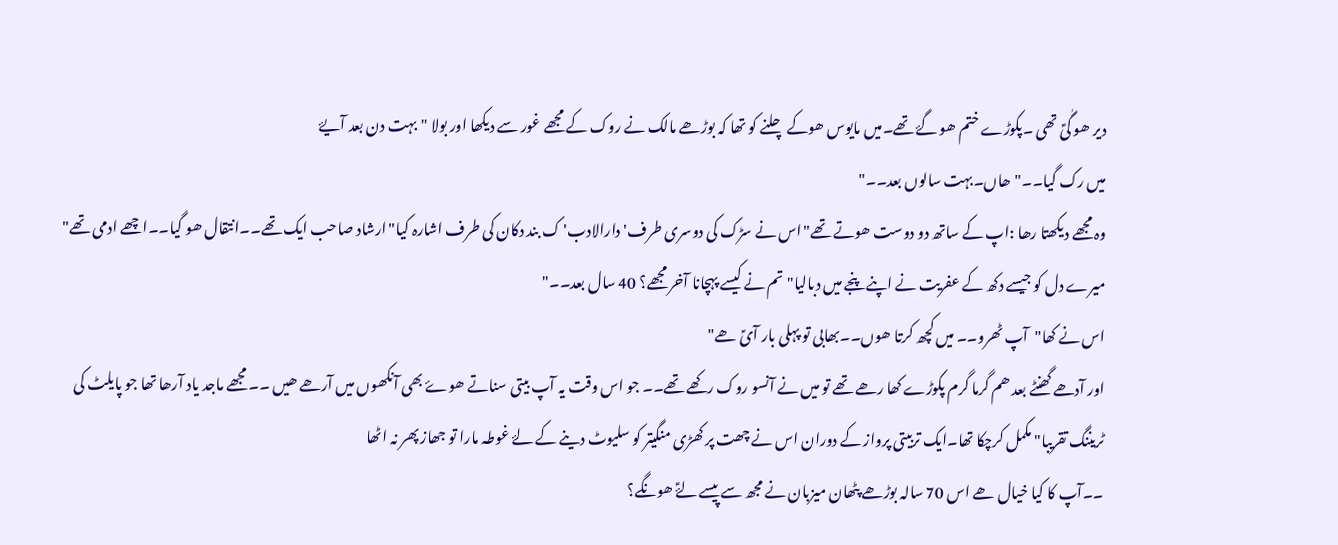دیر ھو گٰیؑ تھی ۔پکوڑے ختم ھو گۓ تھے۔میں مایوس ھوکے چلنے کو تھا کہ بوڑھے مالک نے روک کے مجھے غور سے دیکھا اور بولا "بہت دن بعد آیۓ
میں رک گیا۔۔"ھاں۔بہت سالوں بعد۔۔"
وہ مجھے دیکھتا رھا :اپ کے ساتھ دو دوست ھوتے تھے"اس نے سڑک کی دوسری طرف'دارالادب' ک بند دکان کی طرف اشارہ کیا"ارشاد صاحب ایک تھے۔۔انتقال ھو گیا۔۔اچھے ادمی تھے"
میرے دل کو جیسے دکھ کے عفریت نے اپنے پنجے میں دبالیا"تم نے کیسے پہچانا آخر مجھے؟ 40 سال بعد۔۔"
اس نے کھا"آپ ٹھرو۔۔ میں کچھ کرتا ھوں۔۔بھابی تو پہلی بار آیؑ ھے"
اور آدھے گھنٹے بعد ھم گرما گرم پکوڑے کھا رھے تھے تو میں نے آنسو روک رکھے تھے۔۔ جو اس وقت یہ آپ بیتی سناتے ھوۓ بھی آنکھوں میں آرھے ھیں ۔۔ مجھے ماجد یاد آرھا تھا جو پایلٹ کی ٹریننگ تقریبا" مکمل کرچکا تھا۔ایک تربیتی پرواز کے دوران اس نے چھت پر کھڑی منگیتر کو سلیوٹ دینے کے لۓ غوطہ مارا تو جھاز پھر نہ اٹھا
۔۔آپ کا کیا خیال ھے اس 70 سالہ بوڑھے پٹھان میزبان نے مجھ سے پیسے لۓؑ ھونگے؟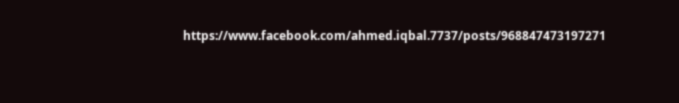https://www.facebook.com/ahmed.iqbal.7737/posts/968847473197271